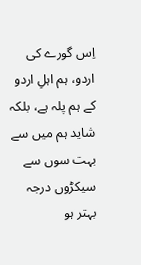اِس گورے کی اردو، ہم اہلِ اردو کے ہم پلہ ہے، بلکہ شاید ہم میں سے بہت سوں سے سیکڑوں درجہ بہتر ہو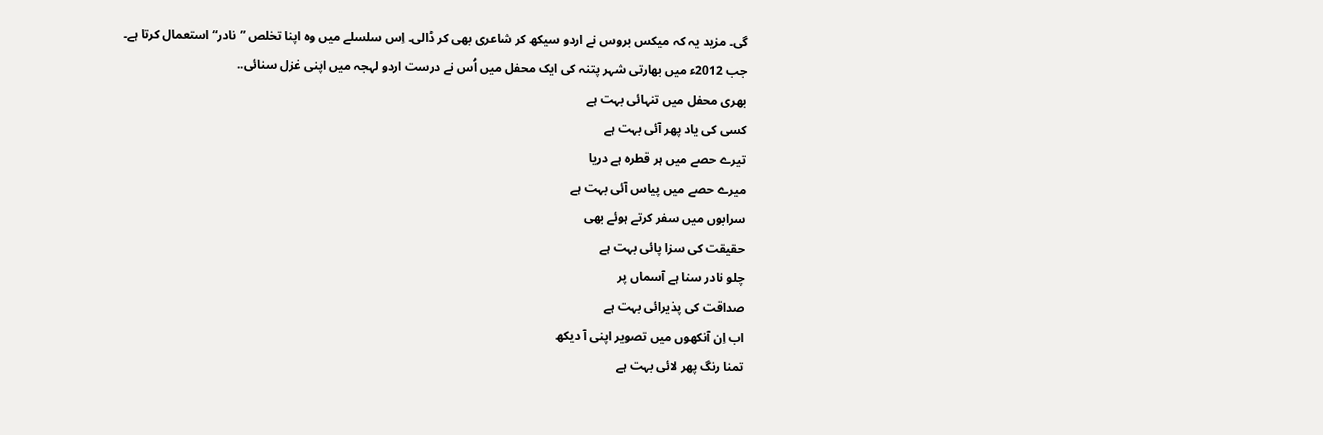گی۔ مزید یہ کہ میکس بروس نے اردو سیکھ کر شاعری بھی کر ڈالی۔ اِس سلسلے میں وہ اپنا تخلص ”نادر“ استعمال کرتا ہے۔
جب 2012ء میں بھارتی شہر پتنہ کی ایک محفل میں اُس نے درست اردو لہجہ میں اپنی غزل سنائی..
بھری محفل میں تنہائی بہت ہے
کسی کی یاد پھر آئی بہت ہے
تیرے حصے میں ہر قطرہ ہے دریا
میرے حصے میں پیاس آئی بہت ہے
سرابوں میں سفر کرتے ہوئے بھی
حقیقت کی سزا پائی بہت ہے
چلو نادر سنا ہے آسماں پر
صداقت کی پذیرائی بہت ہے
اب اِن آنکھوں میں تصویر اپنی آ دیکھ
تمنا رنگ پھر لائی بہت ہے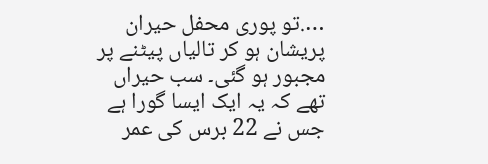….تو پوری محفل حیران پریشان ہو کر تالیاں پیٹنے پر مجبور ہو گئی۔ سب حیراں تھے کہ یہ ایک ایسا گورا ہے جس نے 22 برس کی عمر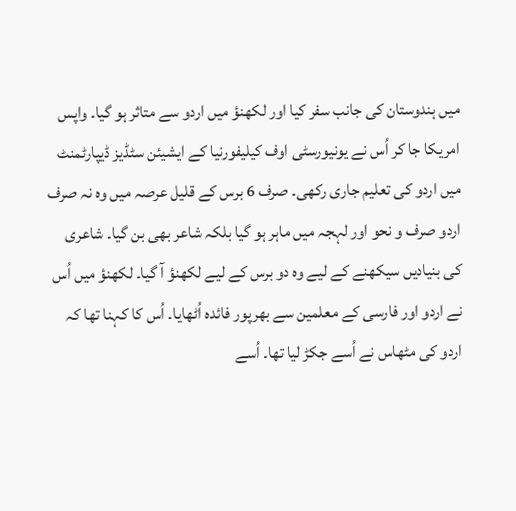میں ہندوستان کی جانب سفر کیا اور لکھنؤ میں اردو سے متاثر ہو گیا۔ واپس امریکا جا کر اُس نے یونیورسٹی اوف کیلیفورنیا کے ایشیئن سٹڈیز ڈیپارٹمنٹ میں اردو کی تعلیم جاری رکھی۔ صرف 6 برس کے قلیل عرصہ میں وہ نہ صرف اردو صرف و نحو اور لہجہ میں ماہر ہو گیا بلکہ شاعر بھی بن گیا۔ شاعری کی بنیادیں سیکھنے کے لیے وہ دو برس کے لیے لکھنؤ آ گیا۔ لکھنؤ میں اُس نے اردو اور فارسی کے معلمین سے بھرپور فائدہ اُٹھایا۔ اُس کا کہنا تھا کہ اردو کی مٹھاس نے اُسے جکڑ لیا تھا۔ اُسے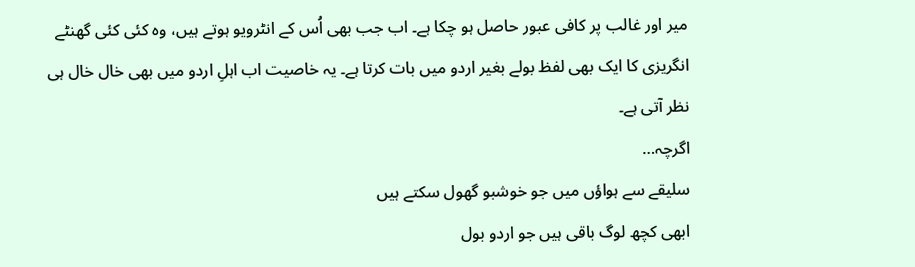میر اور غالب پر کافی عبور حاصل ہو چکا ہے۔ اب جب بھی اُس کے انٹرویو ہوتے ہیں، وہ کئی کئی گھنٹے انگریزی کا ایک بھی لفظ بولے بغیر اردو میں بات کرتا ہے۔ یہ خاصیت اب اہلِ اردو میں بھی خال خال ہی نظر آتی ہے۔
اگرچہ…
سلیقے سے ہواؤں میں جو خوشبو گھول سکتے ہیں
ابھی کچھ لوگ باقی ہیں جو اردو بول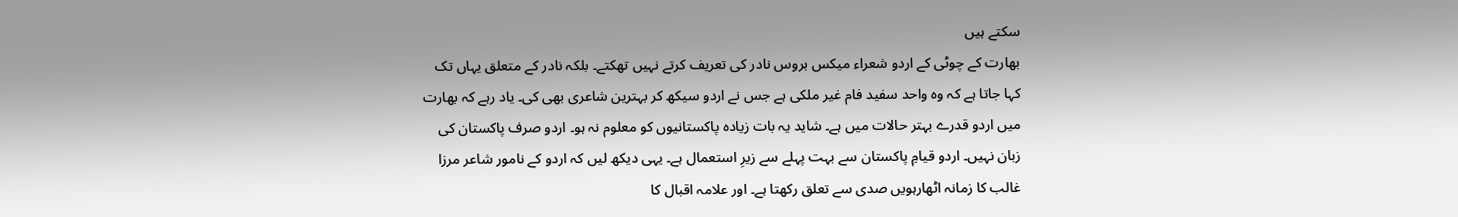سکتے ہیں
بھارت کے چوٹی کے اردو شعراء میکس بروس نادر کی تعریف کرتے نہیں تھکتے۔ بلکہ نادر کے متعلق یہاں تک کہا جاتا ہے کہ وہ واحد سفید فام غیر ملکی ہے جس نے اردو سیکھ کر بہترین شاعری بھی کی۔ یاد رہے کہ بھارت میں اردو قدرے بہتر حالات میں ہے۔ شاید یہ بات زیادہ پاکستانیوں کو معلوم نہ ہو۔ اردو صرف پاکستان کی زبان نہیں۔ اردو قیامِ پاکستان سے بہت پہلے سے زیرِ استعمال ہے۔ یہی دیکھ لیں کہ اردو کے نامور شاعر مرزا غالب کا زمانہ اٹھارہویں صدی سے تعلق رکھتا ہے۔ اور علامہ اقبال کا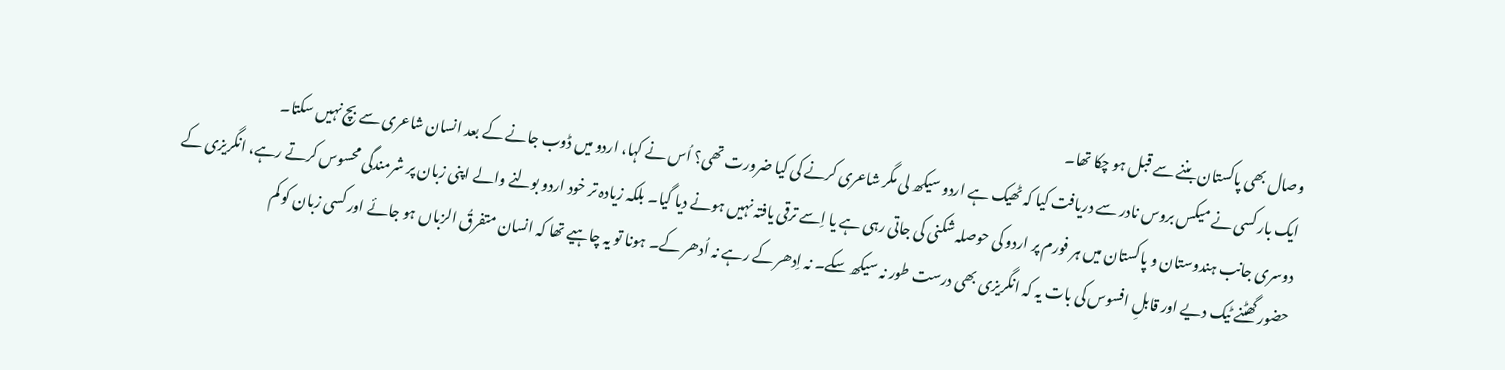وصال بھی پاکستان بننے سے قبل ہو چکا تھا۔
ایک بار کسی نے میکس بروس نادر سے دریافت کیا کہ ٹھیک ہے اردو سیکھ لی مگر شاعری کرنے کی کیا ضرورت تھی؟ اُس نے کہا، اردو میں ڈوب جانے کے بعد انسان شاعری سے بچ نہیں سکتا۔
دوسری جانب ہندوستان و پاکستان میں ہر فورم پر اردو کی حوصلہ شکنی کی جاتی رہی ہے یا اِسے ترقی یافتہ نہیں ہونے دیا گیا۔ بلکہ زیادہ تر خود اردو بولنے والے اپنی زبان پر شرمندگی محسوس کرتے رہے، انگریزی کے حضور گھٹنے ٹیک دیے اور قابلِ افسوس کی بات یہ کہ انگریزی بھی درست طور نہ سیکھ سکے۔ نہ اِدھر کے رہے نہ اُدھر کے۔ ہونا تو یہ چاہیے تھا کہ انسان متفرقُ الزباں ہو جائے اور کسی زبان کو کم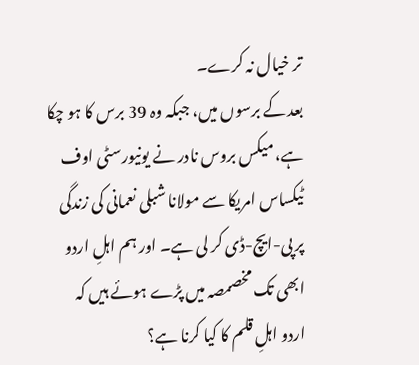تر خیال نہ کرے۔
بعد کے برسوں میں، جبکہ وہ 39 برس کا ہو چکا ہے، میکس بروس نادر نے یونیورسٹی اوف ٹیکساس امریکا سے مولانا شبلی نعمانی کی زندگی پر پی-ایچ-ڈی کر لی ہے۔ اور ہم اہلِ اردو ابھی تک مخصمصہ میں پڑے ہوئے ہیں کہ اردو اہلِ قلم کا کیا کرنا ہے؟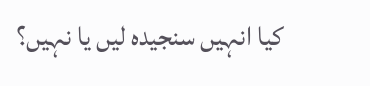کیا انہیں سنجیدہ لیں یا نہیں؟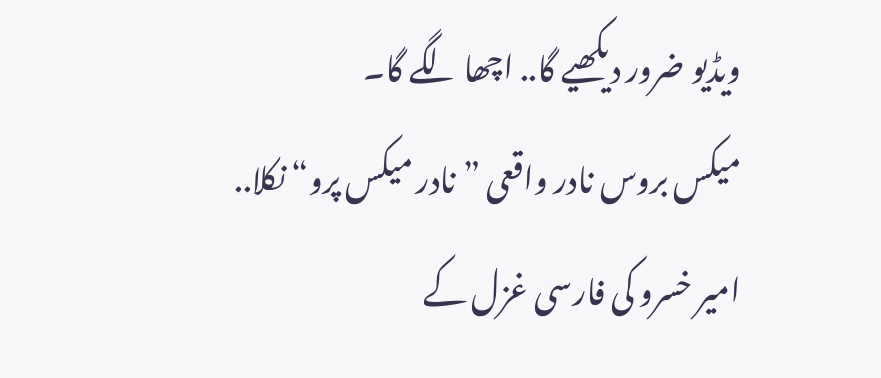ویڈیو ضرور دیکھیے گا.. اچھا لگے گا۔
میکس بروس نادر واقعی ”نادر میکس پرو“ نکلا..
امیر خسرو کی فارسی غزل کے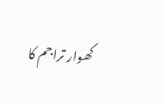کھوار تراجم کا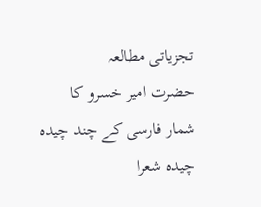تجزیاتی مطالعہ
حضرت امیر خسرو کا شمار فارسی کے چند چیدہ چیدہ شعرا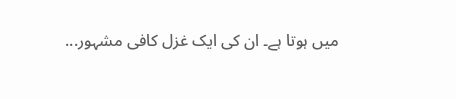میں ہوتا ہے۔ ان کی ایک غزل کافی مشہور...